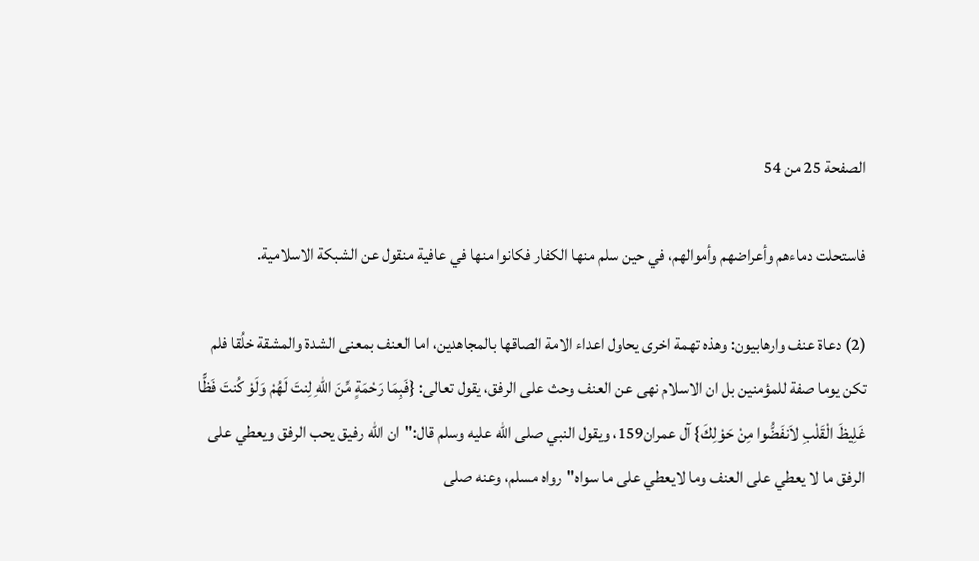الصفحة 25 من 54

فاستحلت دماءهم وأعراضهم وأموالهم، في حين سلم منها الكفار فكانوا منها في عافية منقول عن الشبكة الاسلامية.

(2) دعاة عنف وارهابيون: وهذه تهمة اخرى يحاول اعداء الامة الصاقها بالمجاهدين، اما العنف بمعنى الشدة والمشقة خلُقا فلم تكن يوما صفة للمؤمنين بل ان الاسلام نهى عن العنف وحث على الرفق، يقول تعالى: {فَبِمَا رَحْمَةٍ مِّنَ اللّهِ لِنتَ لَهُمْ وَلَوْ كُنتَ فَظًّا غَلِيظَ الْقَلْبِ لاَنفَضُّوا مِنْ حَوْلِكَ} آل عمران159، ويقول النبي صلى الله عليه وسلم قال:"ان الله رفيق يحب الرفق ويعطي على الرفق ما لا يعطي على العنف وما لايعطي على ما سواه"رواه مسلم، وعنه صلى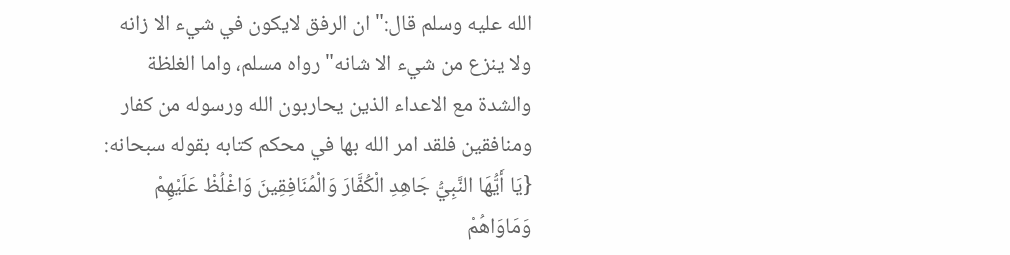الله عليه وسلم قال:"ان الرفق لايكون في شيء الا زانه ولا ينزع من شيء الا شانه"رواه مسلم، واما الغلظة والشدة مع الاعداء الذين يحاربون الله ورسوله من كفار ومنافقين فلقد امر الله بها في محكم كتابه بقوله سبحانه: {يَا أَيُّهَا النَّبِيُّ جَاهِدِ الْكُفَّارَ وَالْمُنَافِقِينَ وَاغْلُظْ عَلَيْهِمْ وَمَاوَاهُمْ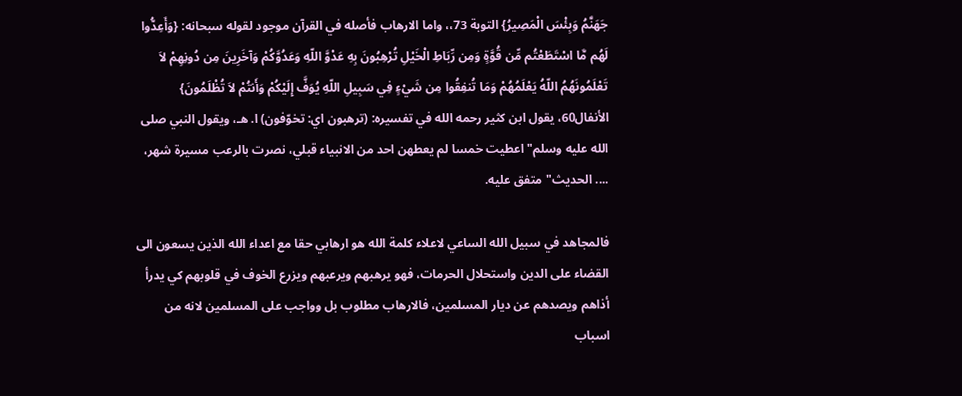جَهَنَّمُ وَبِئْسَ الْمَصِيرُ} التوبة 73،، واما الارهاب فأصله في القرآن موجود لقوله سبحانه: {وَأَعِدُّوا لَهُم مَّا اسْتَطَعْتُم مِّن قُوَّةٍ وَمِن رِّبَاطِ الْخَيْلِ تُرْهِبُونَ بِهِ عَدْوَّ اللّهِ وَعَدُوَّكُمْ وَآخَرِينَ مِن دُونِهِمْ لاَ تَعْلَمُونَهُمُ اللّهُ يَعْلَمُهُمْ وَمَا تُنفِقُوا مِن شَيْءٍ فِي سَبِيلِ اللّهِ يُوَفَّ إِلَيْكُمْ وَأَنتُمْ لاَ تُظْلَمُونَ} الأنفال60، يقول ابن كثير رحمه الله في تفسيره: (ترهبون اي: تخوّفون) ا. هـ، ويقول النبي صلى الله عليه وسلم"اعطيت خمسا لم يعطهن احد من الانبياء قبلي، نصرت بالرعب مسيرة شهر، .... الحديث"متفق عليه.

فالمجاهد في سبيل الله الساعي لاعلاء كلمة الله هو ارهابي حقا مع اعداء الله الذين يسعون الى القضاء على الدين واستحلال الحرمات، فهو يرهبهم ويرعبهم ويزرع الخوف في قلوبهم كي يدرأ أذاهم ويصدهم عن ديار المسلمين، فالارهاب مطلوب بل وواجب على المسلمين لانه من اسباب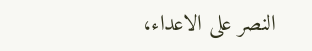النصر على الاعداء،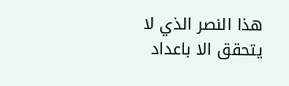هذا النصر الذي لا يتحقق الا باعداد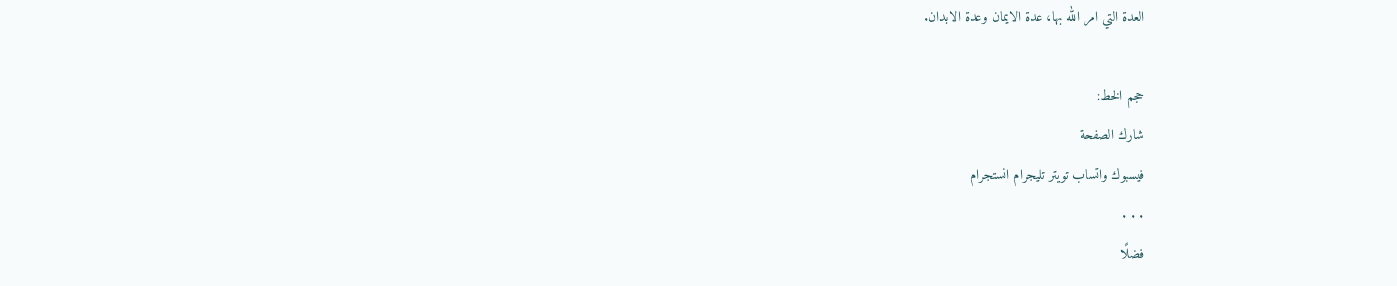العدة التي امر الله بها، عدة الايمان وعدة الابدان.

حجم الخط:
شارك الصفحة
فيسبوك واتساب تويتر تليجرام انستجرام
. . .
فضلًا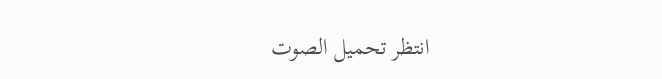انتظر تحميل الصوت